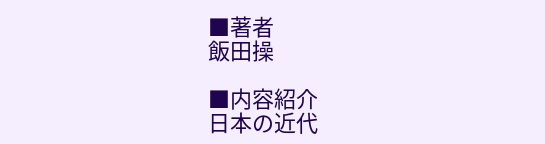■著者
飯田操

■内容紹介
日本の近代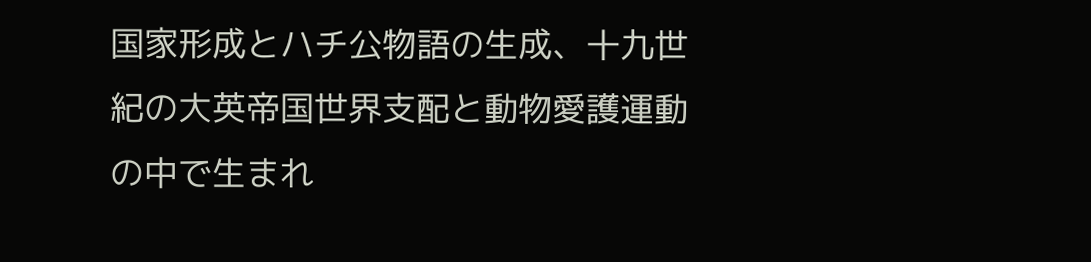国家形成とハチ公物語の生成、十九世紀の大英帝国世界支配と動物愛護運動の中で生まれ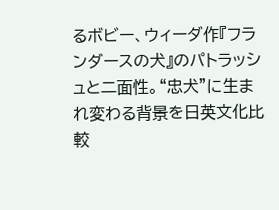るボビー、ウィーダ作『フランダースの犬』のパトラッシュと二面性。“忠犬”に生まれ変わる背景を日英文化比較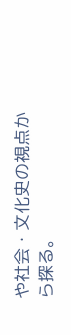や社会・文化史の視点から探る。